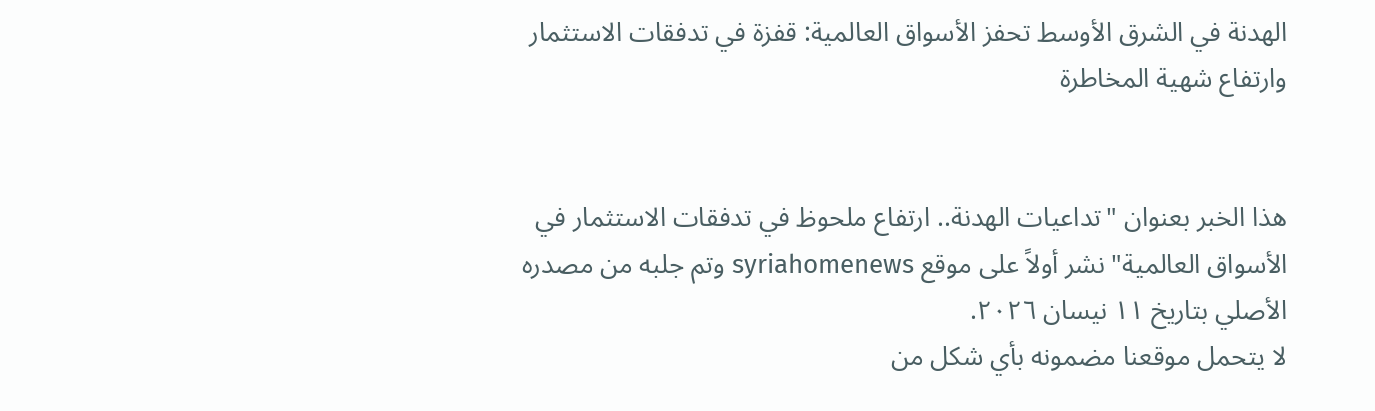الهدنة في الشرق الأوسط تحفز الأسواق العالمية: قفزة في تدفقات الاستثمار وارتفاع شهية المخاطرة


هذا الخبر بعنوان "تداعيات الهدنة.. ارتفاع ملحوظ في تدفقات الاستثمار في الأسواق العالمية" نشر أولاً على موقع syriahomenews وتم جلبه من مصدره الأصلي بتاريخ ١١ نيسان ٢٠٢٦.
لا يتحمل موقعنا مضمونه بأي شكل من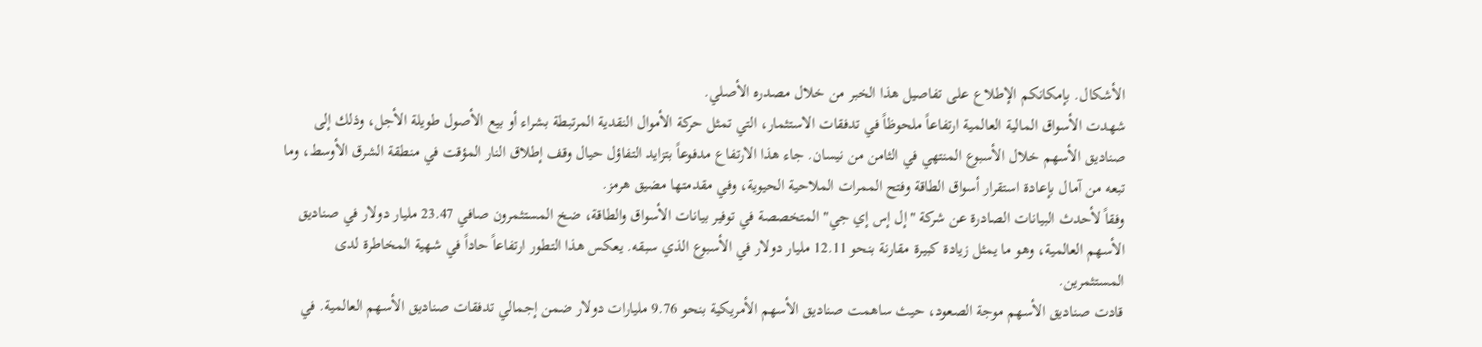الأشكال. بإمكانكم الإطلاع على تفاصيل هذا الخبر من خلال مصدره الأصلي.
شهدت الأسواق المالية العالمية ارتفاعاً ملحوظاً في تدفقات الاستثمار، التي تمثل حركة الأموال النقدية المرتبطة بشراء أو بيع الأصول طويلة الأجل، وذلك إلى صناديق الأسهم خلال الأسبوع المنتهي في الثامن من نيسان. جاء هذا الارتفاع مدفوعاً بتزايد التفاؤل حيال وقف إطلاق النار المؤقت في منطقة الشرق الأوسط، وما تبعه من آمال بإعادة استقرار أسواق الطاقة وفتح الممرات الملاحية الحيوية، وفي مقدمتها مضيق هرمز.
وفقاً لأحدث البيانات الصادرة عن شركة "إل إس إي جي" المتخصصة في توفير بيانات الأسواق والطاقة، ضخ المستثمرون صافي 23.47 مليار دولار في صناديق الأسهم العالمية، وهو ما يمثل زيادة كبيرة مقارنة بنحو 12.11 مليار دولار في الأسبوع الذي سبقه. يعكس هذا التطور ارتفاعاً حاداً في شهية المخاطرة لدى المستثمرين.
قادت صناديق الأسهم موجة الصعود، حيث ساهمت صناديق الأسهم الأمريكية بنحو 9.76 مليارات دولار ضمن إجمالي تدفقات صناديق الأسهم العالمية. في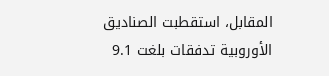المقابل، استقطبت الصناديق الأوروبية تدفقات بلغت 9.1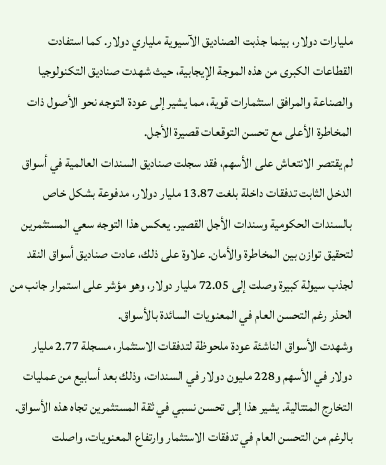مليارات دولار، بينما جذبت الصناديق الآسيوية ملياري دولار. كما استفادت القطاعات الكبرى من هذه الموجة الإيجابية، حيث شهدت صناديق التكنولوجيا والصناعة والمرافق استثمارات قوية، مما يشير إلى عودة التوجه نحو الأصول ذات المخاطرة الأعلى مع تحسن التوقعات قصيرة الأجل.
لم يقتصر الانتعاش على الأسهم، فقد سجلت صناديق السندات العالمية في أسواق الدخل الثابت تدفقات داخلة بلغت 13.87 مليار دولار، مدفوعة بشكل خاص بالسندات الحكومية وسندات الأجل القصير. يعكس هذا التوجه سعي المستثمرين لتحقيق توازن بين المخاطرة والأمان. علاوة على ذلك، عادت صناديق أسواق النقد لجذب سيولة كبيرة وصلت إلى 72.05 مليار دولار، وهو مؤشر على استمرار جانب من الحذر رغم التحسن العام في المعنويات السائدة بالأسواق.
وشهدت الأسواق الناشئة عودة ملحوظة لتدفقات الاستثمار، مسجلة 2.77 مليار دولار في الأسهم و228 مليون دولار في السندات، وذلك بعد أسابيع من عمليات التخارج المتتالية. يشير هذا إلى تحسن نسبي في ثقة المستثمرين تجاه هذه الأسواق.
بالرغم من التحسن العام في تدفقات الاستثمار وارتفاع المعنويات، واصلت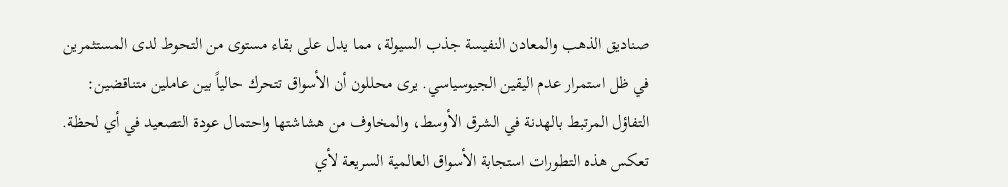صناديق الذهب والمعادن النفيسة جذب السيولة، مما يدل على بقاء مستوى من التحوط لدى المستثمرين في ظل استمرار عدم اليقين الجيوسياسي. يرى محللون أن الأسواق تتحرك حالياً بين عاملين متناقضين: التفاؤل المرتبط بالهدنة في الشرق الأوسط، والمخاوف من هشاشتها واحتمال عودة التصعيد في أي لحظة. تعكس هذه التطورات استجابة الأسواق العالمية السريعة لأي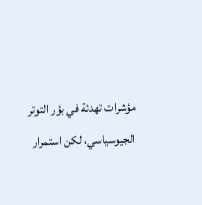مؤشرات تهدئة في بؤر التوتر الجيوسياسي، لكن استمرار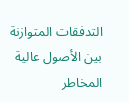التدفقات المتوازنة بين الأصول عالية المخاطر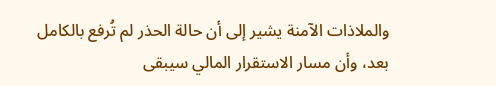والملاذات الآمنة يشير إلى أن حالة الحذر لم تُرفع بالكامل بعد، وأن مسار الاستقرار المالي سيبقى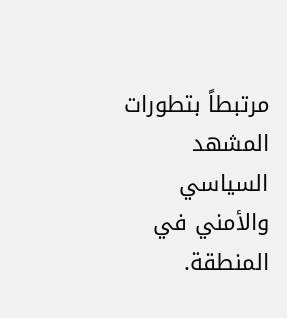مرتبطاً بتطورات المشهد السياسي والأمني في المنطقة.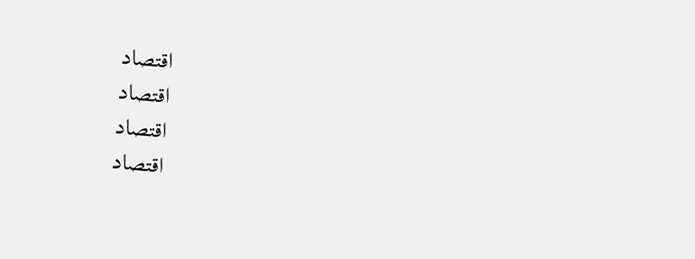اقتصاد
اقتصاد
اقتصاد
اقتصاد